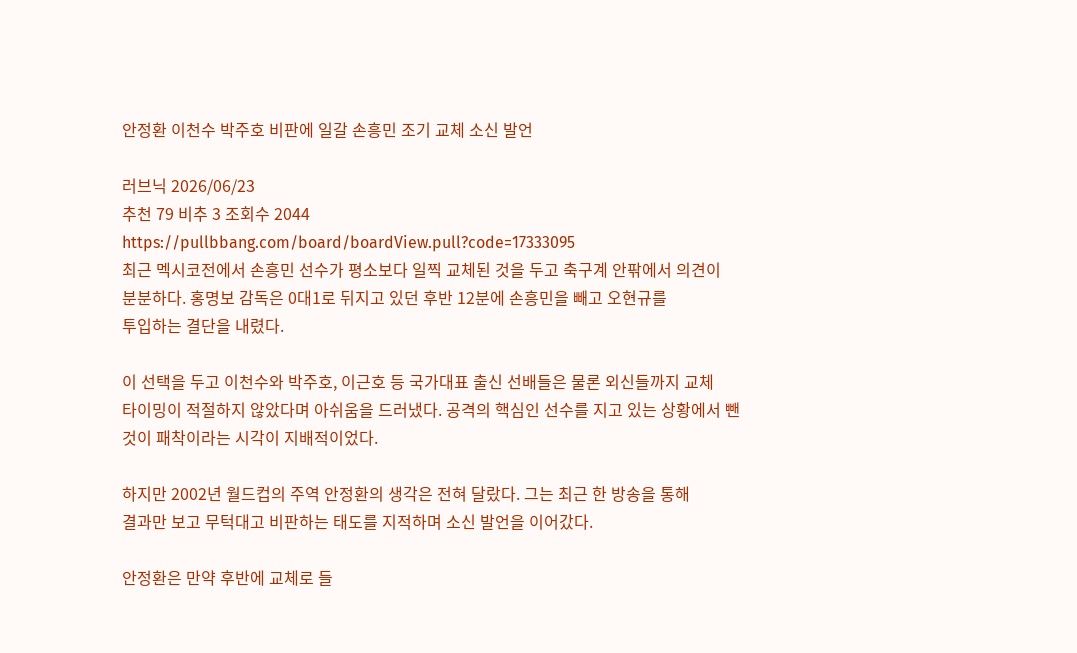안정환 이천수 박주호 비판에 일갈 손흥민 조기 교체 소신 발언

러브닉 2026/06/23
추천 79 비추 3 조회수 2044
https://pullbbang.com/board/boardView.pull?code=17333095
최근 멕시코전에서 손흥민 선수가 평소보다 일찍 교체된 것을 두고 축구계 안팎에서 의견이
분분하다. 홍명보 감독은 0대1로 뒤지고 있던 후반 12분에 손흥민을 빼고 오현규를
투입하는 결단을 내렸다.

이 선택을 두고 이천수와 박주호, 이근호 등 국가대표 출신 선배들은 물론 외신들까지 교체
타이밍이 적절하지 않았다며 아쉬움을 드러냈다. 공격의 핵심인 선수를 지고 있는 상황에서 뺀
것이 패착이라는 시각이 지배적이었다.

하지만 2002년 월드컵의 주역 안정환의 생각은 전혀 달랐다. 그는 최근 한 방송을 통해
결과만 보고 무턱대고 비판하는 태도를 지적하며 소신 발언을 이어갔다.

안정환은 만약 후반에 교체로 들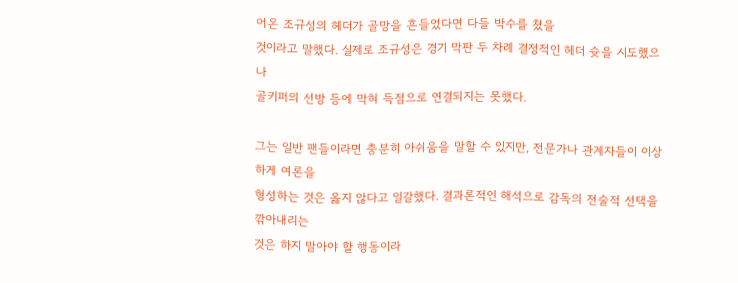어온 조규성의 헤더가 골망을 흔들었다면 다들 박수를 쳤을
것이라고 말했다. 실제로 조규성은 경기 막판 두 차례 결정적인 헤더 슛을 시도했으나
골키퍼의 선방 등에 막혀 득점으로 연결되지는 못했다.

그는 일반 팬들이라면 충분히 아쉬움을 말할 수 있지만, 전문가나 관계자들이 이상하게 여론을
형성하는 것은 옳지 않다고 일갈했다. 결과론적인 해석으로 감독의 전술적 선택을 깎아내리는
것은 하지 말아야 할 행동이라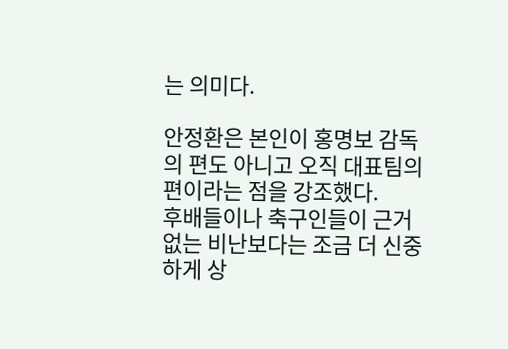는 의미다.

안정환은 본인이 홍명보 감독의 편도 아니고 오직 대표팀의 편이라는 점을 강조했다.
후배들이나 축구인들이 근거 없는 비난보다는 조금 더 신중하게 상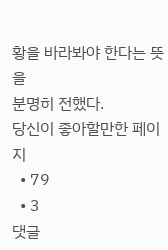황을 바라봐야 한다는 뜻을
분명히 전했다.
당신이 좋아할만한 페이지
  • 79
  • 3
댓글